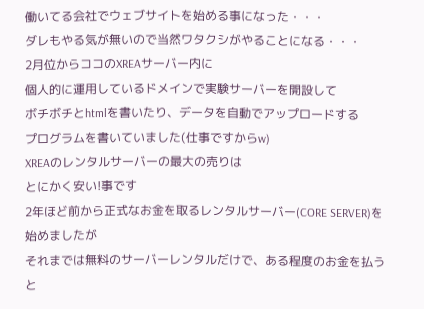働いてる会社でウェブサイトを始める事になった・・・
ダレもやる気が無いので当然ワタクシがやることになる・・・
2月位からココのXREAサーバー内に
個人的に運用しているドメインで実験サーバーを開設して
ボチボチとhtmlを書いたり、データを自動でアップロードする
プログラムを書いていました(仕事ですからw)
XREAのレンタルサーバーの最大の売りは
とにかく安い!事です
2年ほど前から正式なお金を取るレンタルサーバー(CORE SERVER)を始めましたが
それまでは無料のサーバーレンタルだけで、ある程度のお金を払うと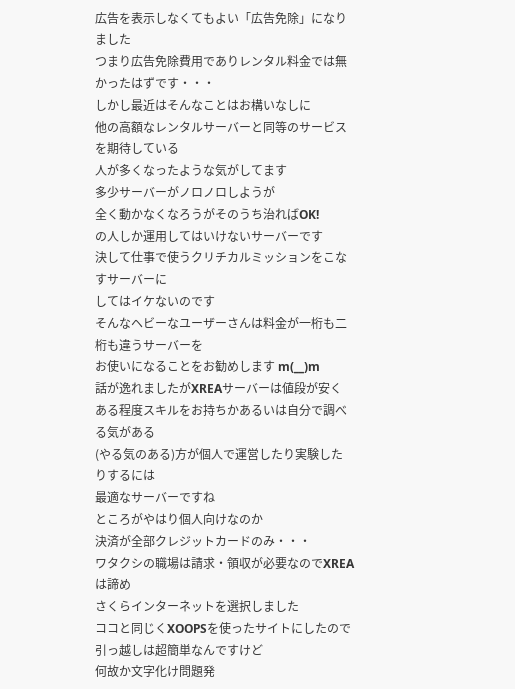広告を表示しなくてもよい「広告免除」になりました
つまり広告免除費用でありレンタル料金では無かったはずです・・・
しかし最近はそんなことはお構いなしに
他の高額なレンタルサーバーと同等のサービスを期待している
人が多くなったような気がしてます
多少サーバーがノロノロしようが
全く動かなくなろうがそのうち治ればOK!
の人しか運用してはいけないサーバーです
決して仕事で使うクリチカルミッションをこなすサーバーに
してはイケないのです
そんなヘビーなユーザーさんは料金が一桁も二桁も違うサーバーを
お使いになることをお勧めします m(__)m
話が逸れましたがXREAサーバーは値段が安く
ある程度スキルをお持ちかあるいは自分で調べる気がある
(やる気のある)方が個人で運営したり実験したりするには
最適なサーバーですね
ところがやはり個人向けなのか
決済が全部クレジットカードのみ・・・
ワタクシの職場は請求・領収が必要なのでXREAは諦め
さくらインターネットを選択しました
ココと同じくXOOPSを使ったサイトにしたので
引っ越しは超簡単なんですけど
何故か文字化け問題発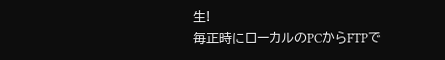生!
毎正時にローカルのPCからFTPで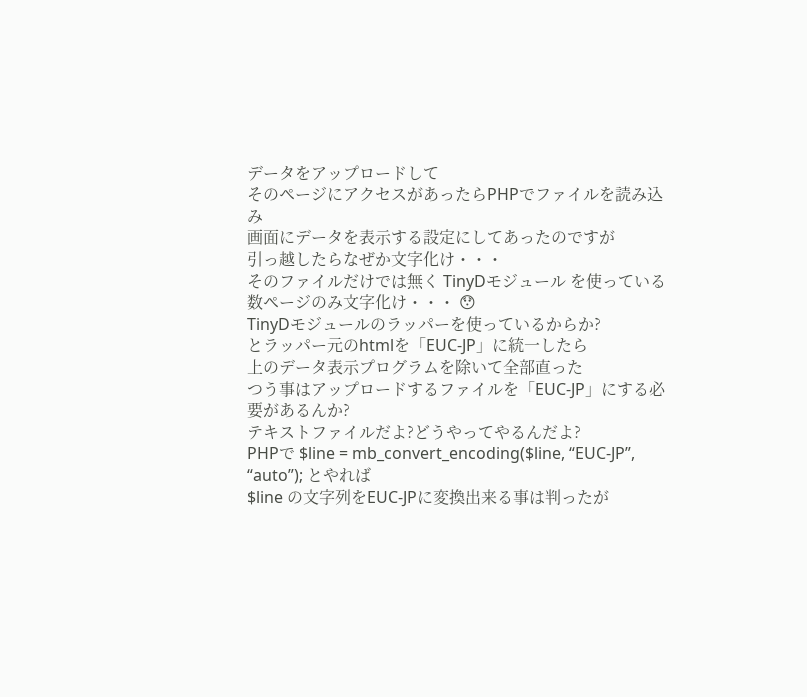データをアップロードして
そのページにアクセスがあったらPHPでファイルを読み込み
画面にデータを表示する設定にしてあったのですが
引っ越したらなぜか文字化け・・・
そのファイルだけでは無く TinyDモジュール を使っている
数ページのみ文字化け・・・ 😯
TinyDモジュールのラッパーを使っているからか?
とラッパー元のhtmlを「EUC-JP」に統一したら
上のデータ表示プログラムを除いて全部直った
つう事はアップロードするファイルを「EUC-JP」にする必要があるんか?
テキストファイルだよ?どうやってやるんだよ?
PHPで $line = mb_convert_encoding($line, “EUC-JP”, “auto”); とやれば
$line の文字列をEUC-JPに変換出来る事は判ったが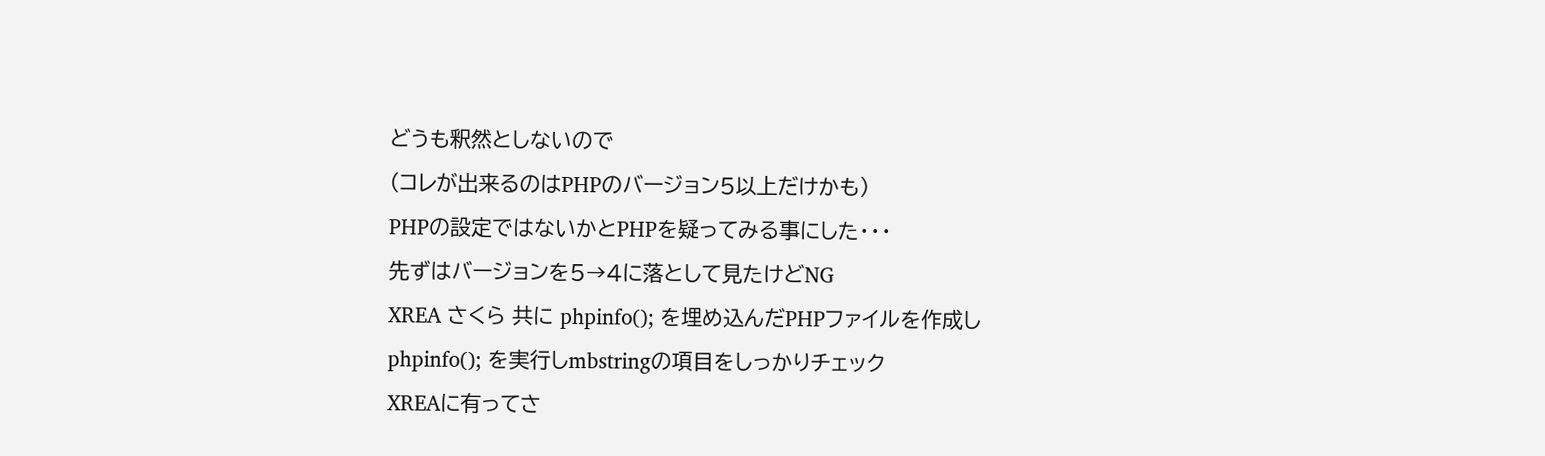どうも釈然としないので
(コレが出来るのはPHPのバージョン5以上だけかも)
PHPの設定ではないかとPHPを疑ってみる事にした・・・
先ずはバージョンを5→4に落として見たけどNG
XREA さくら 共に phpinfo(); を埋め込んだPHPファイルを作成し
phpinfo(); を実行しmbstringの項目をしっかりチェック
XREAに有ってさ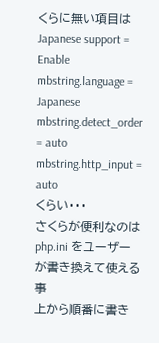くらに無い項目は
Japanese support = Enable
mbstring.language = Japanese
mbstring.detect_order = auto
mbstring.http_input = auto
くらい・・・
さくらが便利なのは php.ini をユーザーが書き換えて使える事
上から順番に書き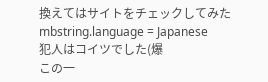換えてはサイトをチェックしてみた
mbstring.language = Japanese
犯人はコイツでした(爆
この一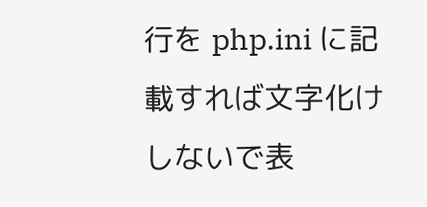行を php.ini に記載すれば文字化けしないで表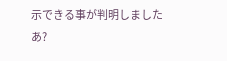示できる事が判明しました
あ?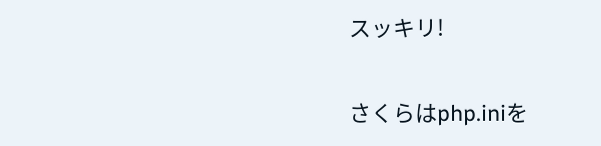スッキリ!

さくらはphp.iniを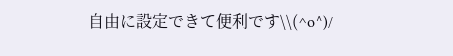自由に設定できて便利です\\(^o^)/